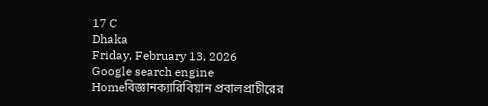17 C
Dhaka
Friday, February 13, 2026
Google search engine
Homeবিজ্ঞানক্যারিবিয়ান প্রবালপ্রাচীরের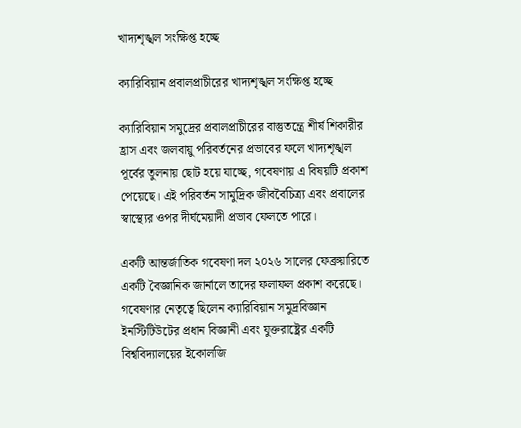খাদ্যশৃঙ্খল সংক্ষিপ্ত হচ্ছে

ক্যারিবিয়ান প্রবালপ্রাচীরের খাদ্যশৃঙ্খল সংক্ষিপ্ত হচ্ছে

ক্যারিবিয়ান সমুদ্রের প্রবালপ্রাচীরের বাস্তুতন্ত্রে শীর্ষ শিকারীর হ্রাস এবং জলবায়ু পরিবর্তনের প্রভাবের ফলে খাদ্যশৃঙ্খল পূর্বের তুলনায় ছোট হয়ে যাচ্ছে, গবেষণায় এ বিষয়টি প্রকাশ পেয়েছে। এই পরিবর্তন সামুদ্রিক জীববৈচিত্র্য এবং প্রবালের স্বাস্থ্যের ওপর দীর্ঘমেয়াদী প্রভাব ফেলতে পারে।

একটি আন্তর্জাতিক গবেষণা দল ২০২৬ সালের ফেব্রুয়ারিতে একটি বৈজ্ঞানিক জার্নালে তাদের ফলাফল প্রকাশ করেছে। গবেষণার নেতৃত্বে ছিলেন ক্যারিবিয়ান সমুদ্রবিজ্ঞান ইনস্টিটিউটের প্রধান বিজ্ঞানী এবং যুক্তরাষ্ট্রের একটি বিশ্ববিদ্যালয়ের ইকোলজি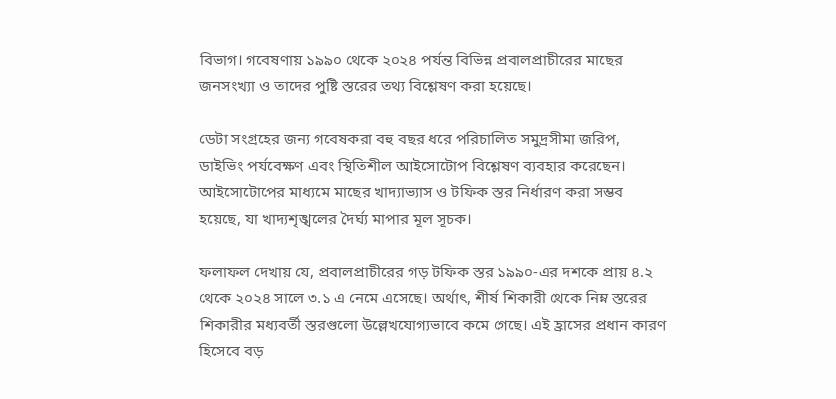বিভাগ। গবেষণায় ১৯৯০ থেকে ২০২৪ পর্যন্ত বিভিন্ন প্রবালপ্রাচীরের মাছের জনসংখ্যা ও তাদের পুষ্টি স্তরের তথ্য বিশ্লেষণ করা হয়েছে।

ডেটা সংগ্রহের জন্য গবেষকরা বহু বছর ধরে পরিচালিত সমুদ্রসীমা জরিপ, ডাইভিং পর্যবেক্ষণ এবং স্থিতিশীল আইসোটোপ বিশ্লেষণ ব্যবহার করেছেন। আইসোটোপের মাধ্যমে মাছের খাদ্যাভ্যাস ও টফিক স্তর নির্ধারণ করা সম্ভব হয়েছে, যা খাদ্যশৃঙ্খলের দৈর্ঘ্য মাপার মূল সূচক।

ফলাফল দেখায় যে, প্রবালপ্রাচীরের গড় টফিক স্তর ১৯৯০-এর দশকে প্রায় ৪.২ থেকে ২০২৪ সালে ৩.১ এ নেমে এসেছে। অর্থাৎ, শীর্ষ শিকারী থেকে নিম্ন স্তরের শিকারীর মধ্যবর্তী স্তরগুলো উল্লেখযোগ্যভাবে কমে গেছে। এই হ্রাসের প্রধান কারণ হিসেবে বড়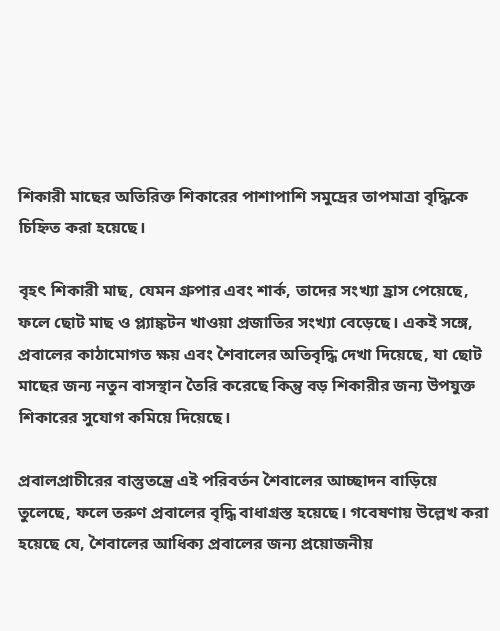শিকারী মাছের অতিরিক্ত শিকারের পাশাপাশি সমুদ্রের তাপমাত্রা বৃদ্ধিকে চিহ্নিত করা হয়েছে।

বৃহৎ শিকারী মাছ, যেমন গ্রুপার এবং শার্ক, তাদের সংখ্যা হ্রাস পেয়েছে, ফলে ছোট মাছ ও প্ল্যাঙ্কটন খাওয়া প্রজাতির সংখ্যা বেড়েছে। একই সঙ্গে, প্রবালের কাঠামোগত ক্ষয় এবং শৈবালের অতিবৃদ্ধি দেখা দিয়েছে, যা ছোট মাছের জন্য নতুন বাসস্থান তৈরি করেছে কিন্তু বড় শিকারীর জন্য উপযুক্ত শিকারের সুযোগ কমিয়ে দিয়েছে।

প্রবালপ্রাচীরের বাস্তুতন্ত্রে এই পরিবর্তন শৈবালের আচ্ছাদন বাড়িয়ে তুলেছে, ফলে তরুণ প্রবালের বৃদ্ধি বাধাগ্রস্ত হয়েছে। গবেষণায় উল্লেখ করা হয়েছে যে, শৈবালের আধিক্য প্রবালের জন্য প্রয়োজনীয়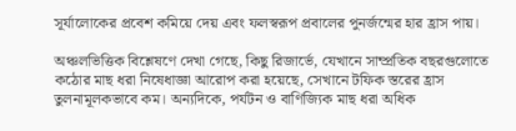সূর্যালোকের প্রবেশ কমিয়ে দেয় এবং ফলস্বরূপ প্রবালের পুনর্জন্মের হার হ্রাস পায়।

অঞ্চলভিত্তিক বিশ্লেষণে দেখা গেছে, কিছু রিজার্ভে, যেখানে সাম্প্রতিক বছরগুলোতে কঠোর মাছ ধরা নিষেধাজ্ঞা আরোপ করা হয়েছে, সেখানে টফিক স্তরের হ্রাস তুলনামূলকভাবে কম। অন্যদিকে, পর্যটন ও বাণিজ্যিক মাছ ধরা অধিক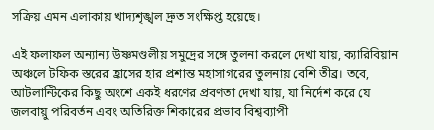সক্রিয় এমন এলাকায় খাদ্যশৃঙ্খল দ্রুত সংক্ষিপ্ত হয়েছে।

এই ফলাফল অন্যান্য উষ্ণমণ্ডলীয় সমুদ্রের সঙ্গে তুলনা করলে দেখা যায়, ক্যারিবিয়ান অঞ্চলে টফিক স্তরের হ্রাসের হার প্রশান্ত মহাসাগরের তুলনায় বেশি তীব্র। তবে, আটলান্টিকের কিছু অংশে একই ধরণের প্রবণতা দেখা যায়, যা নির্দেশ করে যে জলবায়ু পরিবর্তন এবং অতিরিক্ত শিকারের প্রভাব বিশ্বব্যাপী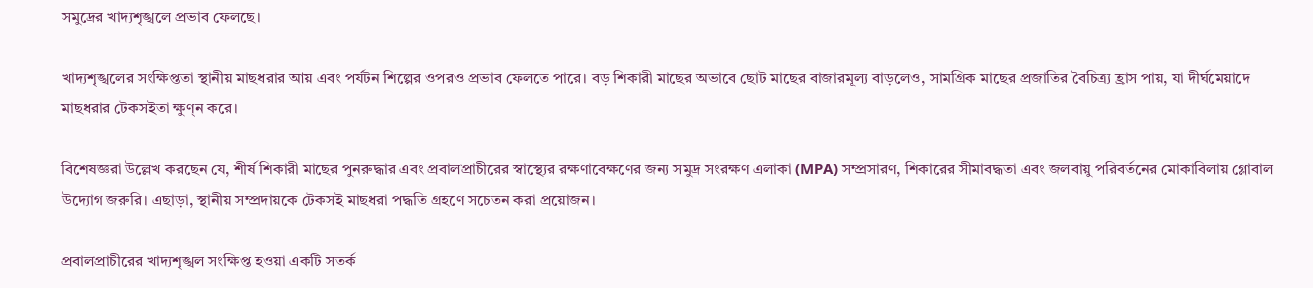সমুদ্রের খাদ্যশৃঙ্খলে প্রভাব ফেলছে।

খাদ্যশৃঙ্খলের সংক্ষিপ্ততা স্থানীয় মাছধরার আয় এবং পর্যটন শিল্পের ওপরও প্রভাব ফেলতে পারে। বড় শিকারী মাছের অভাবে ছোট মাছের বাজারমূল্য বাড়লেও, সামগ্রিক মাছের প্রজাতির বৈচিত্র্য হ্রাস পায়, যা দীর্ঘমেয়াদে মাছধরার টেকসইতা ক্ষুণ্ন করে।

বিশেষজ্ঞরা উল্লেখ করছেন যে, শীর্ষ শিকারী মাছের পুনরুদ্ধার এবং প্রবালপ্রাচীরের স্বাস্থ্যের রক্ষণাবেক্ষণের জন্য সমুদ্র সংরক্ষণ এলাকা (MPA) সম্প্রসারণ, শিকারের সীমাবদ্ধতা এবং জলবায়ু পরিবর্তনের মোকাবিলায় গ্লোবাল উদ্যোগ জরুরি। এছাড়া, স্থানীয় সম্প্রদায়কে টেকসই মাছধরা পদ্ধতি গ্রহণে সচেতন করা প্রয়োজন।

প্রবালপ্রাচীরের খাদ্যশৃঙ্খল সংক্ষিপ্ত হওয়া একটি সতর্ক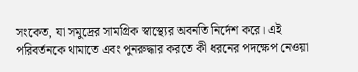সংকেত, যা সমুদ্রের সামগ্রিক স্বাস্থ্যের অবনতি নির্দেশ করে। এই পরিবর্তনকে থামাতে এবং পুনরুদ্ধার করতে কী ধরনের পদক্ষেপ নেওয়া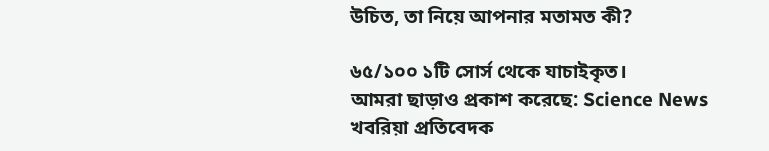উচিত, তা নিয়ে আপনার মতামত কী?

৬৫/১০০ ১টি সোর্স থেকে যাচাইকৃত।
আমরা ছাড়াও প্রকাশ করেছে: Science News
খবরিয়া প্রতিবেদক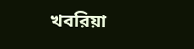খবরিয়া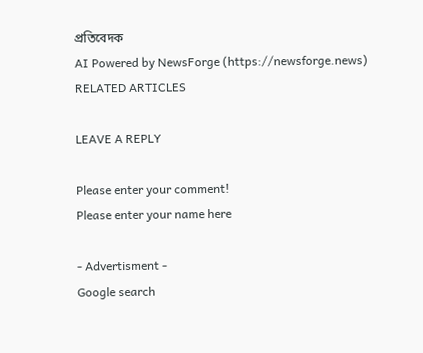প্রতিবেদক
AI Powered by NewsForge (https://newsforge.news)
RELATED ARTICLES

LEAVE A REPLY

Please enter your comment!
Please enter your name here

- Advertisment -
Google search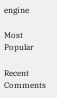engine

Most Popular

Recent Comments